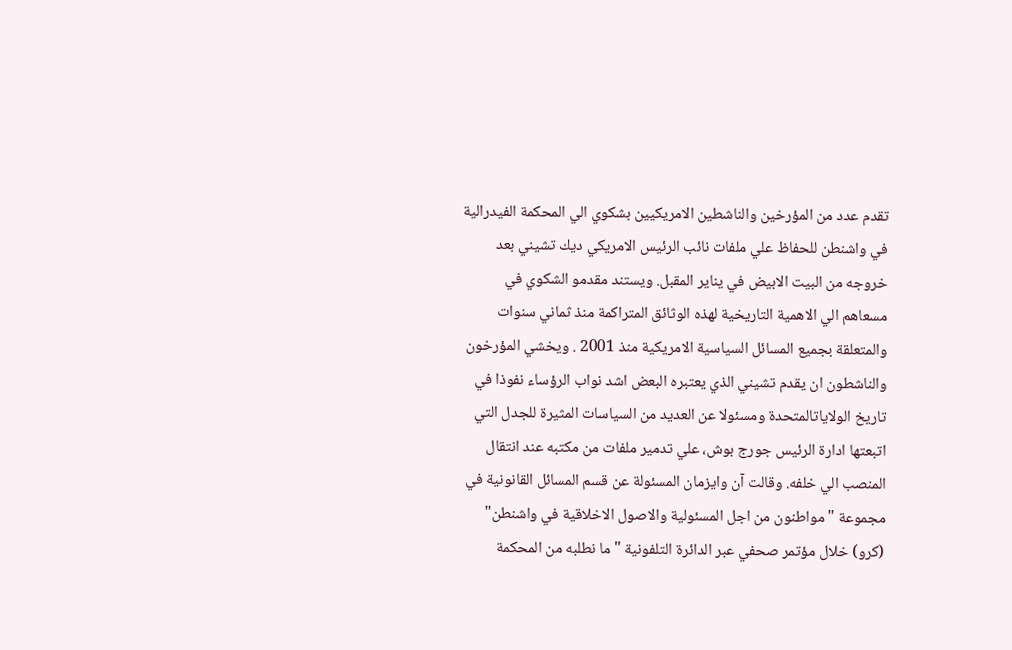تقدم عدد من المؤرخين والناشطين الامريكيين بشكوي الي المحكمة الفيدرالية في واشنطن للحفاظ علي ملفات نائب الرئيس الامريكي ديك تشيني بعد خروجه من البيت الابيض في يناير المقبل. ويستند مقدمو الشكوي في مسعاهم الي الاهمية التاريخية لهذه الوثائق المتراكمة منذ ثماني سنوات والمتعلقة بجميع المسائل السياسية الامريكية منذ 2001 . ويخشي المؤرخون والناشطون ان يقدم تشيني الذي يعتبره البعض اشد نواب الرؤساء نفوذا في تاريخ الولاياتالمتحدة ومسئولا عن العديد من السياسات المثيرة للجدل التي اتبعتها ادارة الرئيس جورج بوش، علي تدمير ملفات من مكتبه عند انتقال المنصب الي خلفه. وقالت آن وايزمان المسئولة عن قسم المسائل القانونية في مجموعة "مواطنون من اجل المسئولية والاصول الاخلاقية في واشنطن" (كرو) خلال مؤتمر صحفي عبر الدائرة التلفونية "ما نطلبه من المحكمة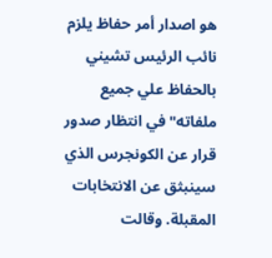هو اصدار أمر حفاظ يلزم نائب الرئيس تشيني بالحفاظ علي جميع ملفاته" في انتظار صدور قرار عن الكونجرس الذي سينبثق عن الانتخابات المقبلة. وقالت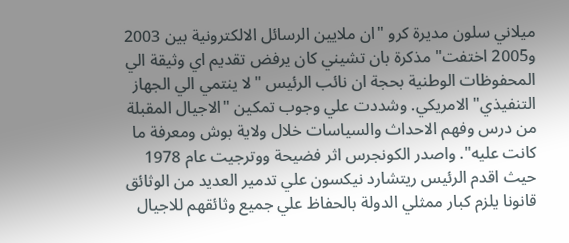ميلاني سلون مديرة كرو "ان ملايين الرسائل الالكترونية بين 2003 و2005 اختفت" مذكرة بان تشيني كان يرفض تقديم اي وثيقة الي المحفوظات الوطنية بحجة ان نائب الرئيس "لا ينتمي الي الجهاز التنفيذي" الامريكي. وشددت علي وجوب تمكين "الاجيال المقبلة من درس وفهم الاحداث والسياسات خلال ولاية بوش ومعرفة ما كانت عليه". واصدر الكونجرس اثر فضيحة ووترجيت عام 1978 حيث اقدم الرئيس ريتشارد نيكسون علي تدمير العديد من الوثائق قانونا يلزم كبار ممثلي الدولة بالحفاظ علي جميع وثائقهم للاجيال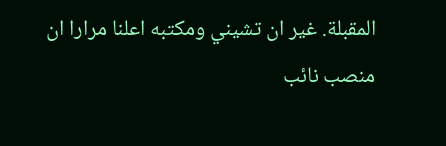المقبلة. غير ان تشيني ومكتبه اعلنا مرارا ان منصب نائب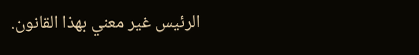الرئيس غير معني بهذا القانون.